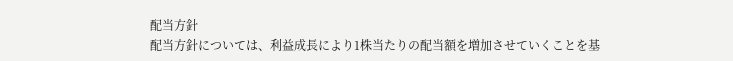配当方針
配当方針については、利益成長により1株当たりの配当額を増加させていくことを基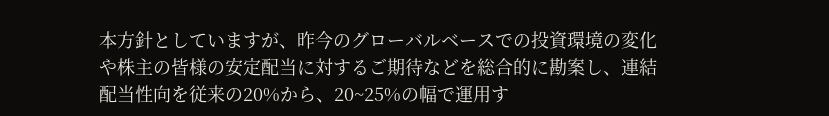本方針としていますが、昨今のグローバルベースでの投資環境の変化や株主の皆様の安定配当に対するご期待などを総合的に勘案し、連結配当性向を従来の20%から、20~25%の幅で運用す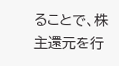ることで、株主還元を行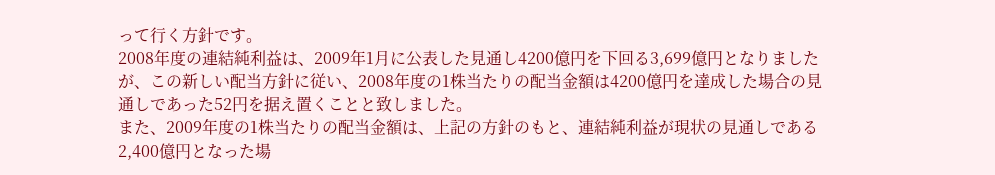って行く方針です。
2008年度の連結純利益は、2009年1月に公表した見通し4200億円を下回る3,699億円となりましたが、この新しい配当方針に従い、2008年度の1株当たりの配当金額は4200億円を達成した場合の見通しであった52円を据え置くことと致しました。
また、2009年度の1株当たりの配当金額は、上記の方針のもと、連結純利益が現状の見通しである2,400億円となった場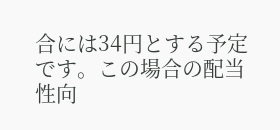合には34円とする予定です。この場合の配当性向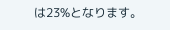は23%となります。